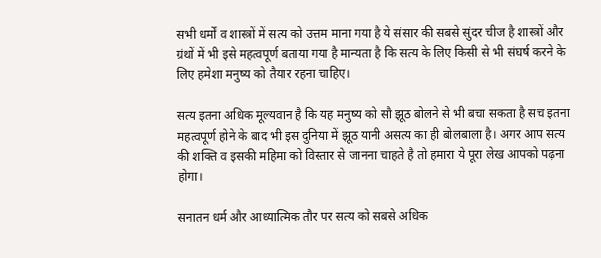सभी धर्मों व शास्त्रों में सत्य को उत्तम माना गया है ये संसार की सबसे सुंदर चीज है शास्त्रों और ग्रंथों में भी इसे महत्वपूर्ण बताया गया है मान्यता है कि सत्य के लिए किसी से भी संघर्ष करने के लिए हमेशा मनुष्य को तैयार रहना चाहिए।

सत्य इतना अधिक मूल्यवान है कि यह मनुष्य को सौ झूठ बोलने से भी बचा सकता है सच इतना महत्वपूर्ण होने के बाद भी इस दुनिया में झूठ यानी असत्य का ही बोलबाला है। अगर आप सत्य की शक्ति व इसकी महिमा को विस्तार से जानना चाहते है तो हमारा ये पूरा लेख आपको पढ़ना होगा।

सनातन धर्म और आध्यात्मिक तौर पर सत्य को सबसे अधिक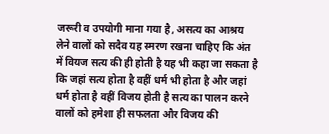जरूरी व उपयोगी माना गया है, असत्य का आश्रय लेने वालों को सदैव यह स्मरण रखना चाहिए कि अंत में वियज सत्य की ही होती है यह भी कहा जा सकता है कि जहां सत्य होता है वहीं धर्म भी होता है और जहां धर्म होता है वहीं विजय होती है सत्य का पालन करने वालों को हमेशा ही सफलता और विजय की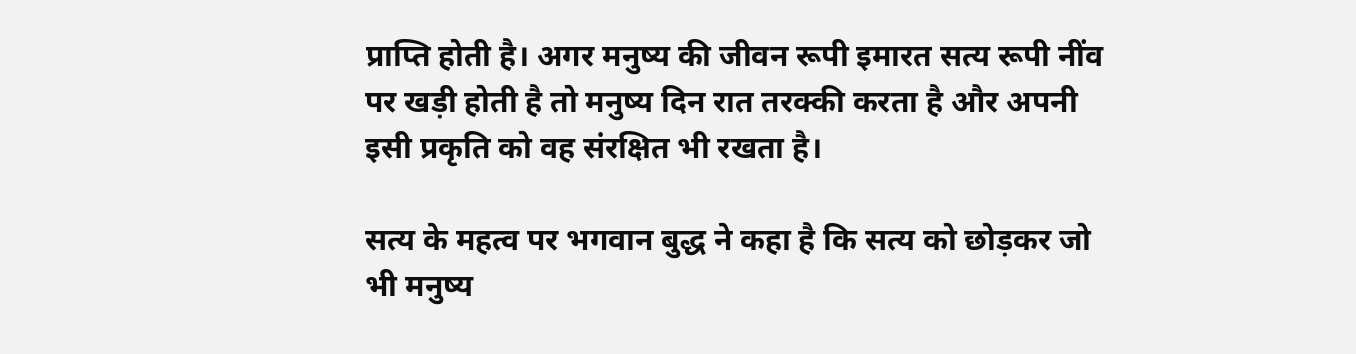प्राप्ति होती है। अगर मनुष्य की जीवन रूपी इमारत सत्य रूपी नींव पर खड़ी होती है तो मनुष्य दिन रात तरक्की करता है और अपनी इसी प्रकृति को वह संरक्षित भी रखता है।

सत्य के महत्व पर भगवान बुद्ध ने कहा है कि सत्य को छोड़कर जो भी मनुष्य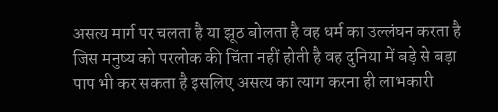असत्य मार्ग पर चलता है या झूठ बोलता है वह धर्म का उल्लंघन करता है जिस मनुष्य को परलोक की चिंता नहीं होती है वह दुनिया में बड़े से बड़ा पाप भी कर सकता है इसलिए असत्य का त्याग करना ही लाभकारी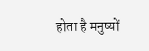होता है मनुष्यों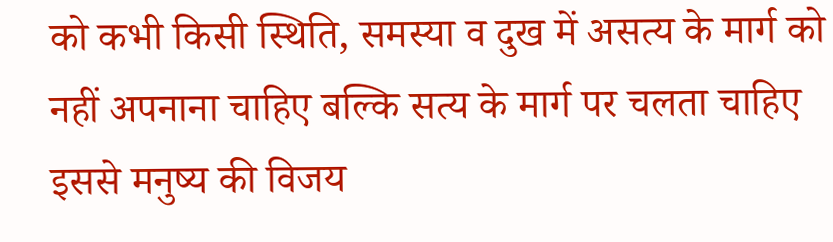को कभी किसी स्थिति, समस्या व दुख में असत्य के मार्ग को नहीं अपनाना चाहिए बल्कि सत्य के मार्ग पर चलता चाहिए इससे मनुष्य की विजय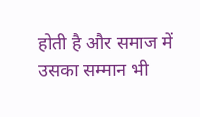होती है और समाज में उसका सम्मान भी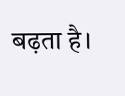बढ़ता है।